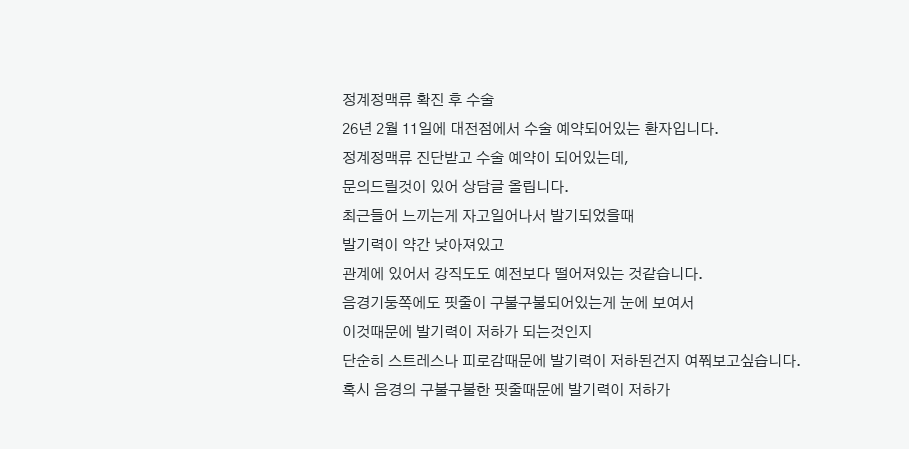정계정맥류 확진 후 수술
26년 2월 11일에 대전점에서 수술 예약되어있는 환자입니다.
정계정맥류 진단받고 수술 예약이 되어있는데,
문의드릴것이 있어 상담글 올립니다.
최근들어 느끼는게 자고일어나서 발기되었을때
발기력이 약간 낮아져있고
관계에 있어서 강직도도 예전보다 떨어져있는 것같습니다.
음경기둥쪽에도 핏줄이 구불구불되어있는게 눈에 보여서
이것때문에 발기력이 저하가 되는것인지
단순히 스트레스나 피로감때문에 발기력이 저하된건지 여쭤보고싶습니다.
혹시 음경의 구불구불한 핏줄때문에 발기력이 저하가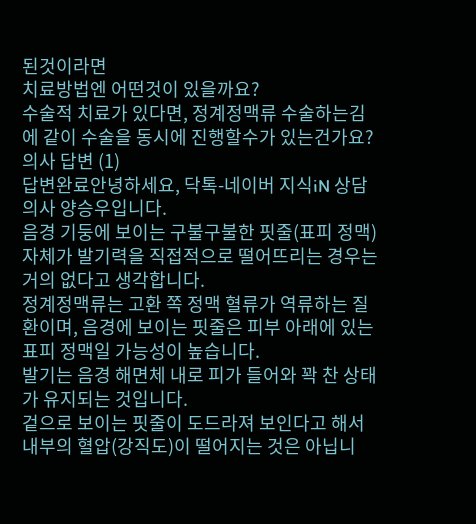된것이라면
치료방법엔 어떤것이 있을까요?
수술적 치료가 있다면, 정계정맥류 수술하는김에 같이 수술을 동시에 진행할수가 있는건가요?
의사 답변 (1)
답변완료안녕하세요, 닥톡-네이버 지식iN 상담의사 양승우입니다.
음경 기둥에 보이는 구불구불한 핏줄(표피 정맥) 자체가 발기력을 직접적으로 떨어뜨리는 경우는 거의 없다고 생각합니다.
정계정맥류는 고환 쪽 정맥 혈류가 역류하는 질환이며, 음경에 보이는 핏줄은 피부 아래에 있는 표피 정맥일 가능성이 높습니다.
발기는 음경 해면체 내로 피가 들어와 꽉 찬 상태가 유지되는 것입니다.
겉으로 보이는 핏줄이 도드라져 보인다고 해서 내부의 혈압(강직도)이 떨어지는 것은 아닙니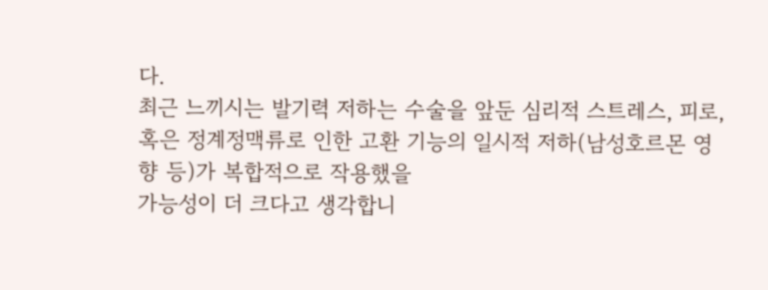다.
최근 느끼시는 발기력 저하는 수술을 앞둔 심리적 스트레스, 피로, 혹은 정계정맥류로 인한 고환 기능의 일시적 저하(남성호르몬 영향 등)가 복합적으로 작용했을
가능성이 더 크다고 생각합니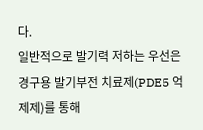다.
일반적으로 발기력 저하는 우선은 경구용 발기부전 치료제(PDE5 억제제)를 통해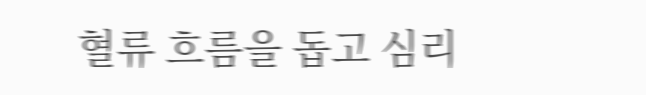혈류 흐름을 돕고 심리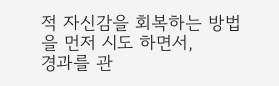적 자신감을 회복하는 방법을 먼저 시도 하면서,
경과를 관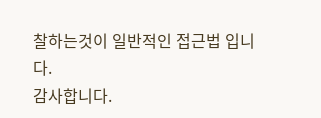찰하는것이 일반적인 접근법 입니다.
감사합니다.